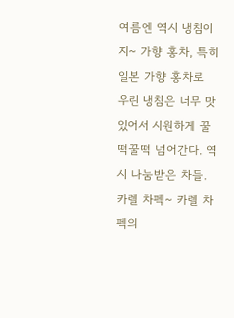여름엔 역시 냉침이지~ 가향 홍차, 특히 일본 가향 홍차로 우린 냉침은 너무 맛있어서 시원하게 꿀떡꿀떡 넘어간다. 역시 나눔받은 차들.
카렐 차펙~ 카렐 차펙의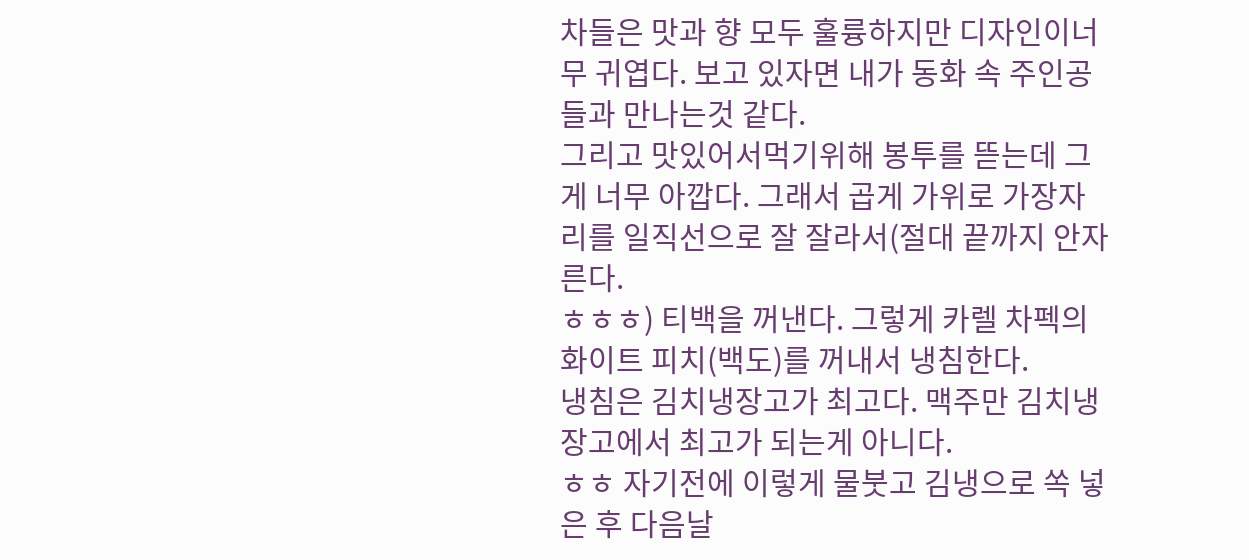차들은 맛과 향 모두 훌륭하지만 디자인이너무 귀엽다. 보고 있자면 내가 동화 속 주인공들과 만나는것 같다.
그리고 맛있어서먹기위해 봉투를 뜯는데 그게 너무 아깝다. 그래서 곱게 가위로 가장자리를 일직선으로 잘 잘라서(절대 끝까지 안자른다.
ㅎㅎㅎ) 티백을 꺼낸다. 그렇게 카렐 차펙의 화이트 피치(백도)를 꺼내서 냉침한다.
냉침은 김치냉장고가 최고다. 맥주만 김치냉장고에서 최고가 되는게 아니다.
ㅎㅎ 자기전에 이렇게 물붓고 김냉으로 쏙 넣은 후 다음날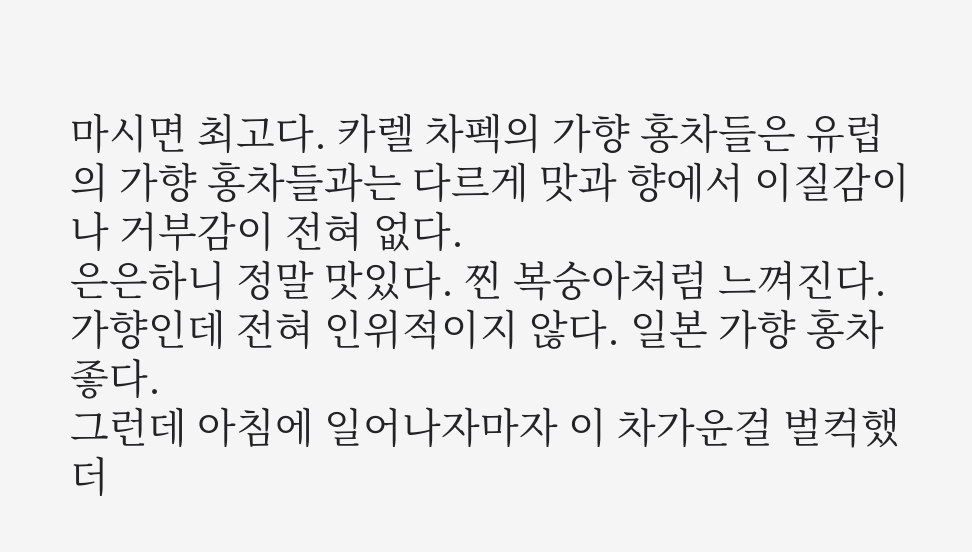마시면 최고다. 카렐 차펙의 가향 홍차들은 유럽의 가향 홍차들과는 다르게 맛과 향에서 이질감이나 거부감이 전혀 없다.
은은하니 정말 맛있다. 찐 복숭아처럼 느껴진다.
가향인데 전혀 인위적이지 않다. 일본 가향 홍차 좋다.
그런데 아침에 일어나자마자 이 차가운걸 벌컥했더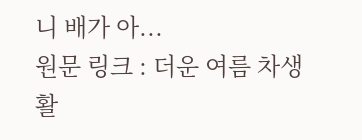니 배가 아...
원문 링크 : 더운 여름 차생활